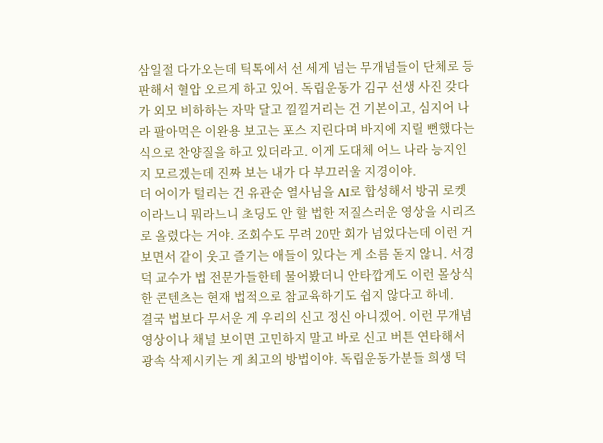삼일절 다가오는데 틱톡에서 선 세게 넘는 무개념들이 단체로 등판해서 혈압 오르게 하고 있어. 독립운동가 김구 선생 사진 갖다가 외모 비하하는 자막 달고 낄낄거리는 건 기본이고, 심지어 나라 팔아먹은 이완용 보고는 포스 지린다며 바지에 지릴 뻔했다는 식으로 찬양질을 하고 있더라고. 이게 도대체 어느 나라 능지인지 모르겠는데 진짜 보는 내가 다 부끄러울 지경이야.
더 어이가 털리는 건 유관순 열사님을 AI로 합성해서 방귀 로켓이라느니 뭐라느니 초딩도 안 할 법한 저질스러운 영상을 시리즈로 올렸다는 거야. 조회수도 무려 20만 회가 넘었다는데 이런 거 보면서 같이 웃고 즐기는 애들이 있다는 게 소름 돋지 않니. 서경덕 교수가 법 전문가들한테 물어봤더니 안타깝게도 이런 몰상식한 콘텐츠는 현재 법적으로 참교육하기도 쉽지 않다고 하네.
결국 법보다 무서운 게 우리의 신고 정신 아니겠어. 이런 무개념 영상이나 채널 보이면 고민하지 말고 바로 신고 버튼 연타해서 광속 삭제시키는 게 최고의 방법이야. 독립운동가분들 희생 덕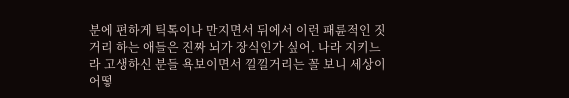분에 편하게 틱톡이나 만지면서 뒤에서 이런 패륜적인 짓거리 하는 애들은 진짜 뇌가 장식인가 싶어. 나라 지키느라 고생하신 분들 욕보이면서 낄낄거리는 꼴 보니 세상이 어떻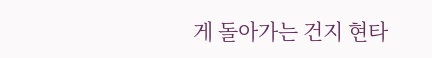게 돌아가는 건지 현타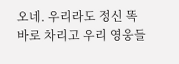오네. 우리라도 정신 똑바로 차리고 우리 영웅들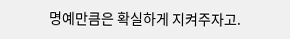명예만큼은 확실하게 지켜주자고.